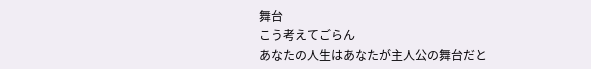舞台
こう考えてごらん
あなたの人生はあなたが主人公の舞台だと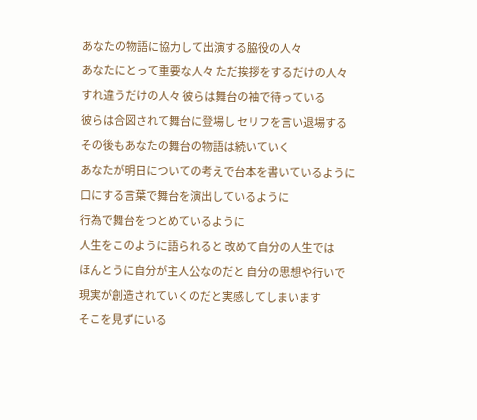あなたの物語に協力して出演する脇役の人々
あなたにとって重要な人々 ただ挨拶をするだけの人々
すれ違うだけの人々 彼らは舞台の袖で待っている
彼らは合図されて舞台に登場し セリフを言い退場する
その後もあなたの舞台の物語は続いていく
あなたが明日についての考えで台本を書いているように
口にする言葉で舞台を演出しているように
行為で舞台をつとめているように
人生をこのように語られると 改めて自分の人生では
ほんとうに自分が主人公なのだと 自分の思想や行いで
現実が創造されていくのだと実感してしまいます
そこを見ずにいる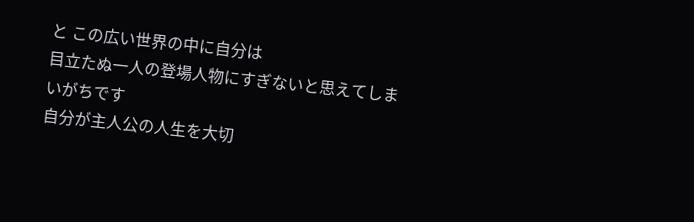と この広い世界の中に自分は
目立たぬ一人の登場人物にすぎないと思えてしまいがちです
自分が主人公の人生を大切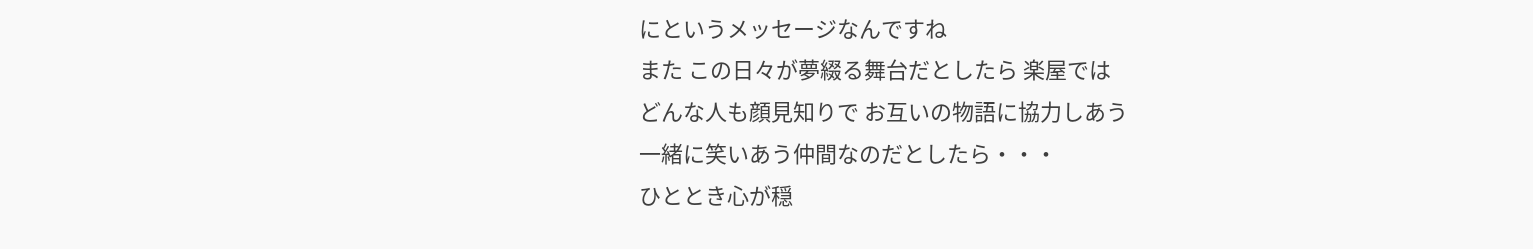にというメッセージなんですね
また この日々が夢綴る舞台だとしたら 楽屋では
どんな人も顔見知りで お互いの物語に協力しあう
一緒に笑いあう仲間なのだとしたら・・・
ひととき心が穏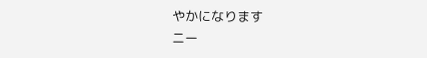やかになります
ニー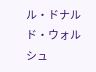ル・ドナルド・ウォルシュ